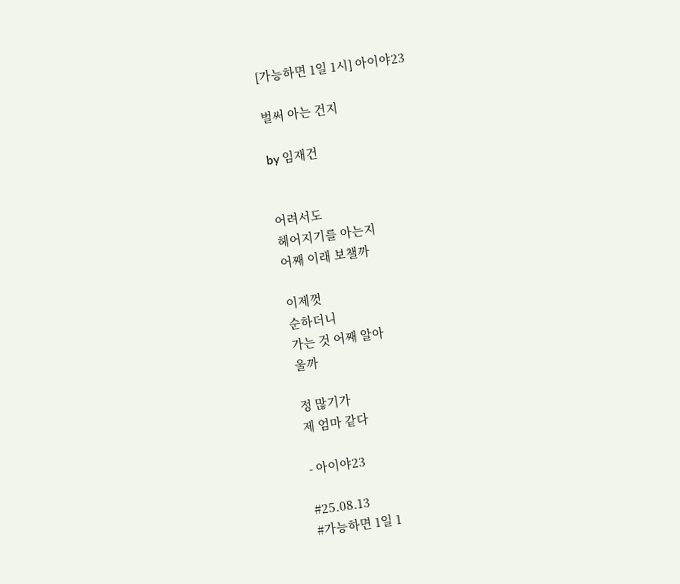[가능하면 1일 1시] 아이야23

벌써 아는 건지

by 임재건


어려서도
헤어지기를 아는지
어째 이래 보챌까

이제껏
순하더니
가는 것 어째 알아
울까

정 많기가
제 엄마 같다

- 아이야23

#25.08.13
#가능하면 1일 1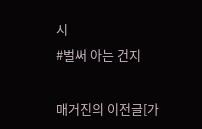시
#벌써 아는 건지

매거진의 이전글[가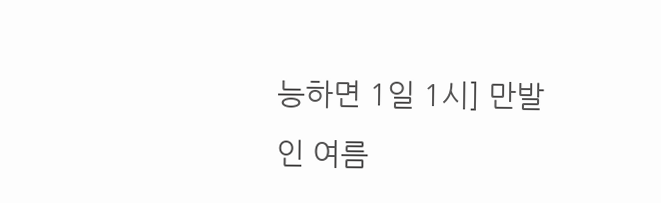능하면 1일 1시] 만발인 여름